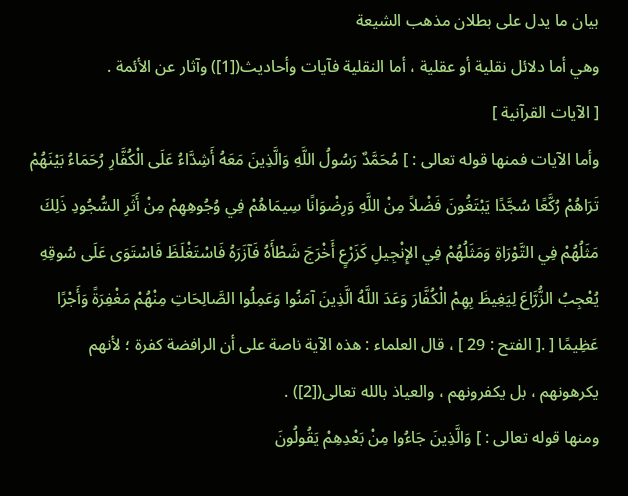بيان ما يدل على بطلان مذهب الشيعة
وهي أما دلائل نقلية أو عقلية ، أما النقلية فآيات وأحاديث([1]) وآثار عن الأئمة .
[ الآيات القرآنية ]
وأما الآيات فمنها قوله تعالى : ] مُحَمَّدٌ رَسُولُ اللَّهِ وَالَّذِينَ مَعَهُ أَشِدَّاءُ عَلَى الْكُفَّارِ رُحَمَاءُ بَيْنَهُمْ تَرَاهُمْ رُكَّعًا سُجَّدًا يَبْتَغُونَ فَضْلاً مِنْ اللَّهِ وَرِضْوَانًا سِيمَاهُمْ فِي وُجُوهِهِمْ مِنْ أَثَرِ السُّجُودِ ذَلِكَ مَثَلُهُمْ فِي التَّوْرَاةِ وَمَثَلُهُمْ فِي الإِنْجِيلِ كَزَرْعٍ أَخْرَجَ شَطْأَهُ فَآزَرَهُ فَاسْتَغْلَظَ فَاسْتَوَى عَلَى سُوقِهِ يُعْجِبُ الزُّرَّاعَ لِيَغِيظَ بِهِمْ الْكُفَّارَ وَعَدَ اللَّهُ الَّذِينَ آمَنُوا وَعَمِلُوا الصَّالِحَاتِ مِنْهُمْ مَغْفِرَةً وَأَجْرًا عَظِيمًا [ .[ الفتح : 29 ] ، قال العلماء : هذه الآية ناصة على أن الرافضة كفرة ؛ لأنهم يكرهونهم ، بل يكفرونهم ، والعياذ بالله تعالى([2]) .
ومنها قوله تعالى : ] وَالَّذِينَ جَاءُوا مِنْ بَعْدِهِمْ يَقُولُونَ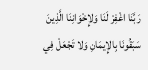رَبَّنَا اغْفِرْ لَنَا وَلإِخْوَانِنَا الَّذِينَ سَبَقُونَا بِالإِيمَانِ وَلا تَجْعَلْ فِي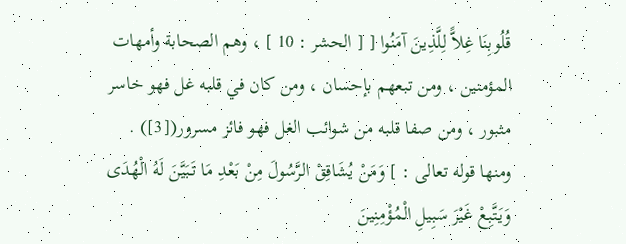قُلُوبِنَا غِلاًّ لِلَّذِينَ آمَنُوا [ [ الحشر : 10 ] ، وهم الصحابة وأمهات المؤمنين ، ومن تبعهم بإحسان ، ومن كان في قلبه غل فهو خاسر مثبور ، ومن صفا قلبه من شوائب الغل فهو فائز مسرور([3]) .
ومنها قوله تعالى : ] وَمَنْ يُشَاقِقْ الرَّسُولَ مِنْ بَعْدِ مَا تَبَيَّنَ لَهُ الْهُدَى وَيَتَّبِعْ غَيْرَ سَبِيلِ الْمُؤْمِنِينَ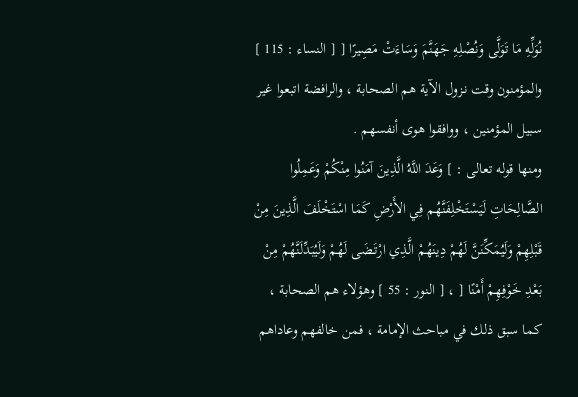نُوَلِّهِ مَا تَوَلَّى وَنُصْلِهِ جَهَنَّمَ وَسَاءَتْ مَصِيرًا [ [ النساء : 115 ] والمؤمنون وقت نـزول الآية هم الصحابة ، والرافضة اتبعوا غير سبيل المؤمنين ، ووافقوا هوى أنفسهم .
ومنها قوله تعالى : ] وَعَدَ اللَّهُ الَّذِينَ آمَنُوا مِنْكُمْ وَعَمِلُوا الصَّالِحَاتِ لَيَسْتَخْلِفَنَّهُم فِي الأَرْضِ كَمَا اسْتَخْلَفَ الَّذِينَ مِنْ قَبْلِهِمْ وَلَيُمَكِّنَنَّ لَهُمْ دِينَهُمْ الَّذِي ارْتَـضَى لَهُمْ وَلَيُبَدِّلَنَّهُمْ مِنْ بَعْدِ خَوْفِهِمْ أَمْنًا [ ، [ النور : 55 ] وهؤلاء هم الصحابة ، كما سبق ذلك في مباحث الإمامة ، فمن خالفهم وعاداهم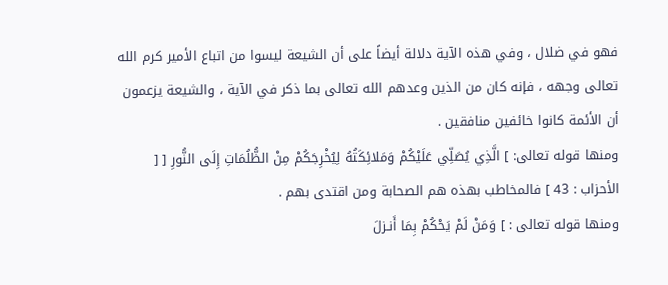فهو في ضلال ، وفي هذه الآية دلالة أيضاً على أن الشيعة ليسوا من اتباع الأمير كرم الله تعالى وجهه ، فإنه كان من الذين وعدهم الله تعالى بما ذكر في الآية ، والشيعة يزعمون أن الأئمة كانوا خائفين منافقين .
ومنها قوله تعالى: ] الَّذِي يُصَلِّي عَلَيْكُمْ وَمَلائِكَتُهُ لِيُخْرِجَكُمْ مِنْ الظُّلُمَاتِ إِلَى النُّورِ [ [ الأحزاب : 43 ] فالمخاطب بهذه هم الصحابة ومن اقتدى بهم .
ومنها قوله تعالى : ] وَمَنْ لَمْ يَحْكُمْ بِمَا أَنـزلَ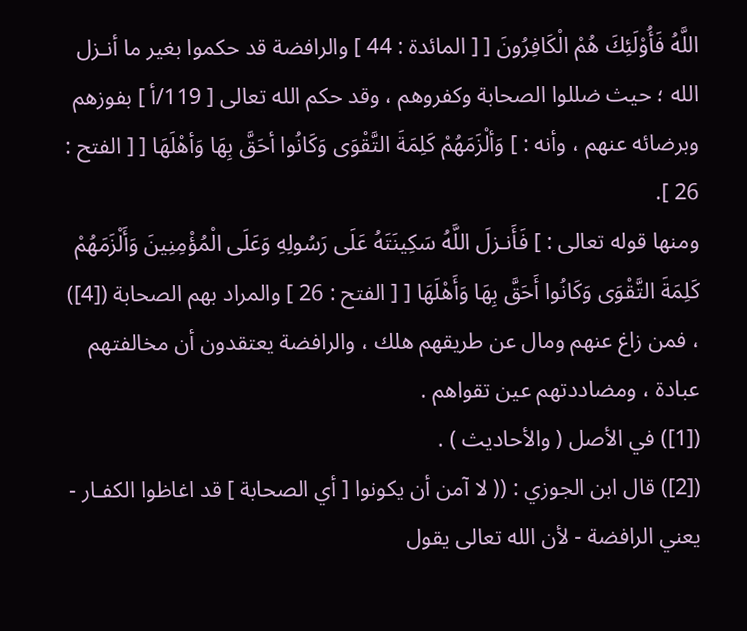اللَّهُ فَأُوْلَئِكَ هُمْ الْكَافِرُونَ [ [ المائدة : 44 ] والرافضة قد حكموا بغير ما أنـزل الله ؛ حيث ضللوا الصحابة وكفروهم ، وقد حكم الله تعالى [ 119/أ ] بفوزهم وبرضائه عنهم ، وأنه : ] وَألْزَمَهُمْ كَلِمَةَ التَّقْوَى وَكَانُوا أحَقَّ بِهَا وَأهْلَهَا [ [ الفتح : 26 ].
ومنها قوله تعالى : ] فَأَنـزلَ اللَّهُ سَكِينَتَهُ عَلَى رَسُولِهِ وَعَلَى الْمُؤْمِنِينَ وَأَلْزَمَهُمْ كَلِمَةَ التَّقْوَى وَكَانُوا أَحَقَّ بِهَا وَأَهْلَهَا [ [ الفتح : 26 ] والمراد بهم الصحابة ([4]) ، فمن زاغ عنهم ومال عن طريقهم هلك ، والرافضة يعتقدون أن مخالفتهم عبادة ، ومضاددتهم عين تقواهم .
([1]) في الأصل ( والأحاديث ) .
([2]) قال ابن الجوزي : (( لا آمن أن يكونوا [ أي الصحابة ] قد اغاظوا الكفـار - يعني الرافضة - لأن الله تعالى يقول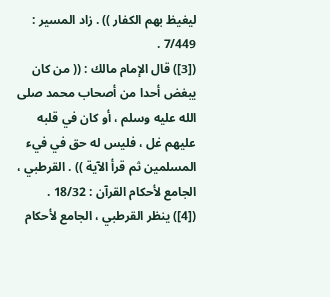ليغيظ بهم الكفار )) . زاد المسير : 7/449 .
([3]) قال الإمام مالك : (( من كان يبغض أحدا من أصحاب محمد صلى الله عليه وسلم ، أو كان في قلبه عليهم غل ، فليس له حق في فيء المسلمين ثم قرأ الآية )) . القرطبي ، الجامع لأحكام القرآن : 18/32 .
([4]) ينظر القرطبي ، الجامع لأحكام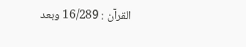القرآن : 16/289 وبعد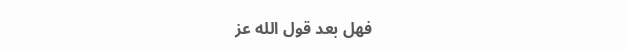فهل بعد قول الله عز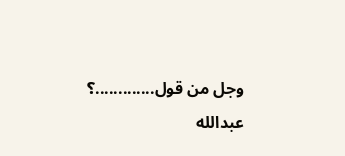وجل من قول.............؟
عبدالله